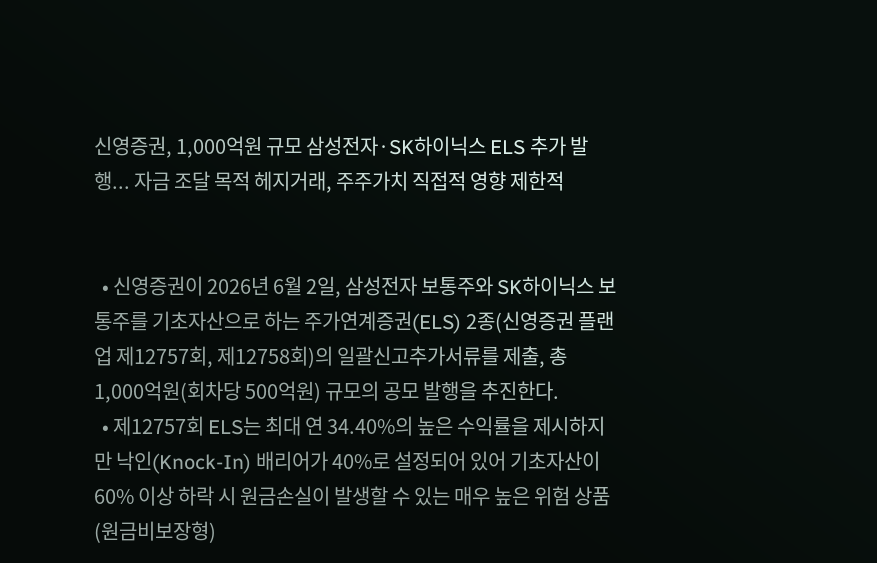신영증권, 1,000억원 규모 삼성전자·SK하이닉스 ELS 추가 발행... 자금 조달 목적 헤지거래, 주주가치 직접적 영향 제한적


  • 신영증권이 2026년 6월 2일, 삼성전자 보통주와 SK하이닉스 보통주를 기초자산으로 하는 주가연계증권(ELS) 2종(신영증권 플랜업 제12757회, 제12758회)의 일괄신고추가서류를 제출, 총 1,000억원(회차당 500억원) 규모의 공모 발행을 추진한다.
  • 제12757회 ELS는 최대 연 34.40%의 높은 수익률을 제시하지만 낙인(Knock-In) 배리어가 40%로 설정되어 있어 기초자산이 60% 이상 하락 시 원금손실이 발생할 수 있는 매우 높은 위험 상품(원금비보장형)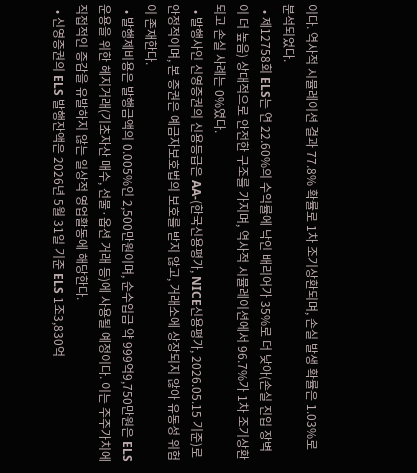이다. 역사적 시뮬레이션 결과 77.8% 확률로 1차 조기상환되며, 손실 발생 확률은 1.03%로 분석되었다.
  • 제12758회 ELS는 연 22.60%의 수익률에 낙인 배리어가 35%로 더 낮아(손실 진입 장벽이 더 높음) 상대적으로 안전한 구조를 가지며, 역사적 시뮬레이션에서 96.7%가 1차 조기상환되고 손실 사례는 0%였다.
  • 발행사인 신영증권의 신용등급은 AA-(한국신용평가, NICE신용평가, 2026.05.15 기준)로 안정적이며, 본 증권은 예금자보호법의 보호를 받지 않고, 거래소에 상장되지 않아 유동성 위험이 존재한다.
  • 발행제비용은 발행금액의 0.005%인 2,500만원이며, 순수입금 약 999억9,750만원은 ELS 운용을 위한 헤지거래(기초자산 매수, 선물·옵션 거래 등)에 사용될 예정이다. 이는 주주가치에 직접적인 증감을 유발하지 않는 일상적 영업활동에 해당한다.
  • 신영증권의 ELS 발행잔액은 2026년 5월 31일 기준 ELS 1조3,830억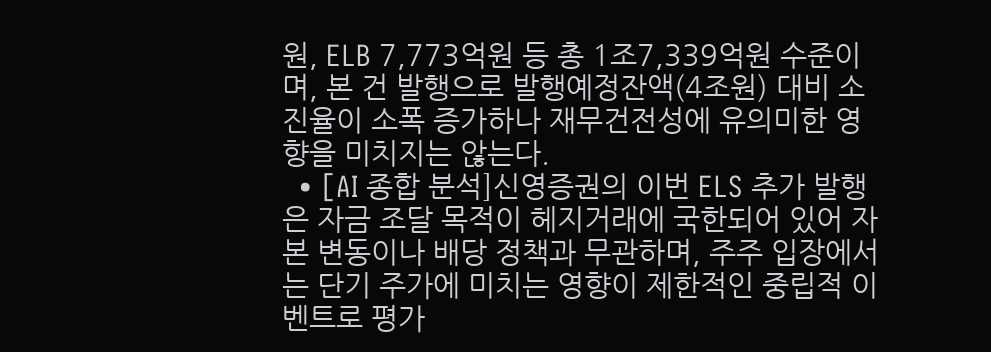원, ELB 7,773억원 등 총 1조7,339억원 수준이며, 본 건 발행으로 발행예정잔액(4조원) 대비 소진율이 소폭 증가하나 재무건전성에 유의미한 영향을 미치지는 않는다.
  • [AI 종합 분석]신영증권의 이번 ELS 추가 발행은 자금 조달 목적이 헤지거래에 국한되어 있어 자본 변동이나 배당 정책과 무관하며, 주주 입장에서는 단기 주가에 미치는 영향이 제한적인 중립적 이벤트로 평가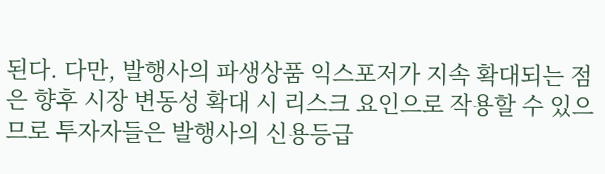된다. 다만, 발행사의 파생상품 익스포저가 지속 확대되는 점은 향후 시장 변동성 확대 시 리스크 요인으로 작용할 수 있으므로 투자자들은 발행사의 신용등급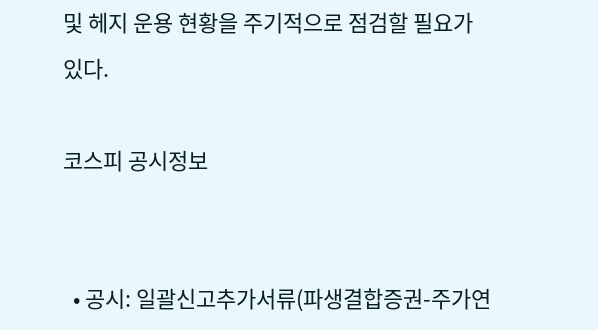및 헤지 운용 현황을 주기적으로 점검할 필요가 있다.

코스피 공시정보


  • 공시: 일괄신고추가서류(파생결합증권-주가연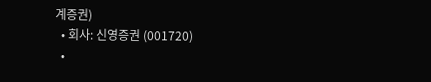계증권)
  • 회사: 신영증권 (001720)
  •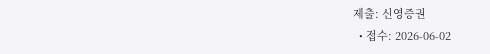제출: 신영증권
  • 접수: 2026-06-02